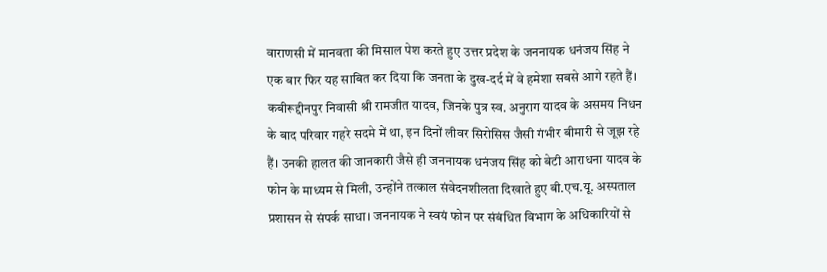वाराणसी में मानवता की मिसाल पेश करते हुए उत्तर प्रदेश के जननायक धनंजय सिंह ने एक बार फिर यह साबित कर दिया कि जनता के दुख-दर्द में वे हमेशा सबसे आगे रहते हैं। कबीरूद्दीनपुर निवासी श्री रामजीत यादव, जिनके पुत्र स्व. अनुराग यादव के असमय निधन के बाद परिवार गहरे सदमे में था, इन दिनों लीवर सिरोसिस जैसी गंभीर बीमारी से जूझ रहे हैं। उनकी हालत की जानकारी जैसे ही जननायक धनंजय सिंह को बेटी आराधना यादव के फोन के माध्यम से मिली, उन्होंने तत्काल संवेदनशीलता दिखाते हुए बी.एच.यू. अस्पताल प्रशासन से संपर्क साधा। जननायक ने स्वयं फोन पर संबंधित विभाग के अधिकारियों से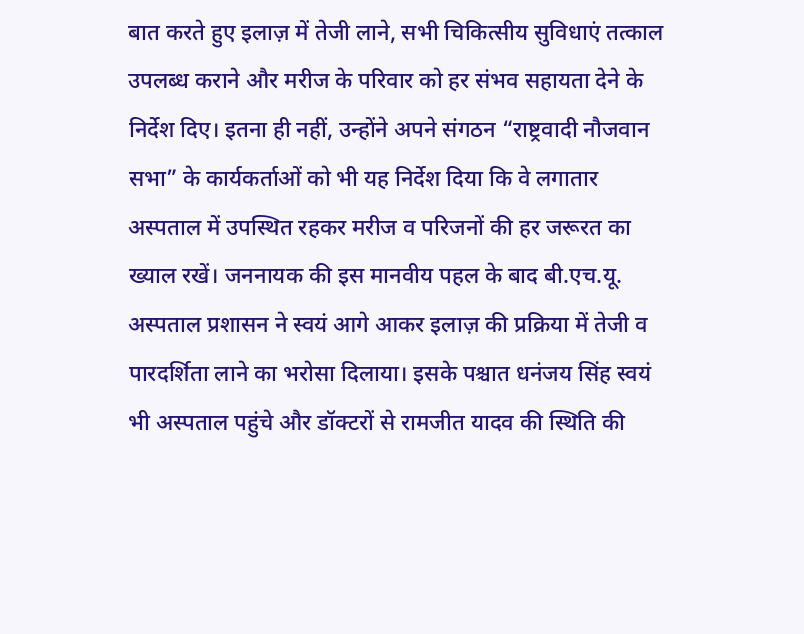बात करते हुए इलाज़ में तेजी लाने, सभी चिकित्सीय सुविधाएं तत्काल उपलब्ध कराने और मरीज के परिवार को हर संभव सहायता देने के निर्देश दिए। इतना ही नहीं, उन्होंने अपने संगठन “राष्ट्रवादी नौजवान सभा” के कार्यकर्ताओं को भी यह निर्देश दिया कि वे लगातार अस्पताल में उपस्थित रहकर मरीज व परिजनों की हर जरूरत का ख्याल रखें। जननायक की इस मानवीय पहल के बाद बी.एच.यू. अस्पताल प्रशासन ने स्वयं आगे आकर इलाज़ की प्रक्रिया में तेजी व पारदर्शिता लाने का भरोसा दिलाया। इसके पश्चात धनंजय सिंह स्वयं भी अस्पताल पहुंचे और डॉक्टरों से रामजीत यादव की स्थिति की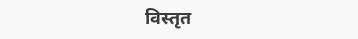विस्तृत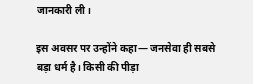जानकारी ली।

इस अवसर पर उन्होंने कहा— जनसेवा ही सबसे बड़ा धर्म है। किसी की पीड़ा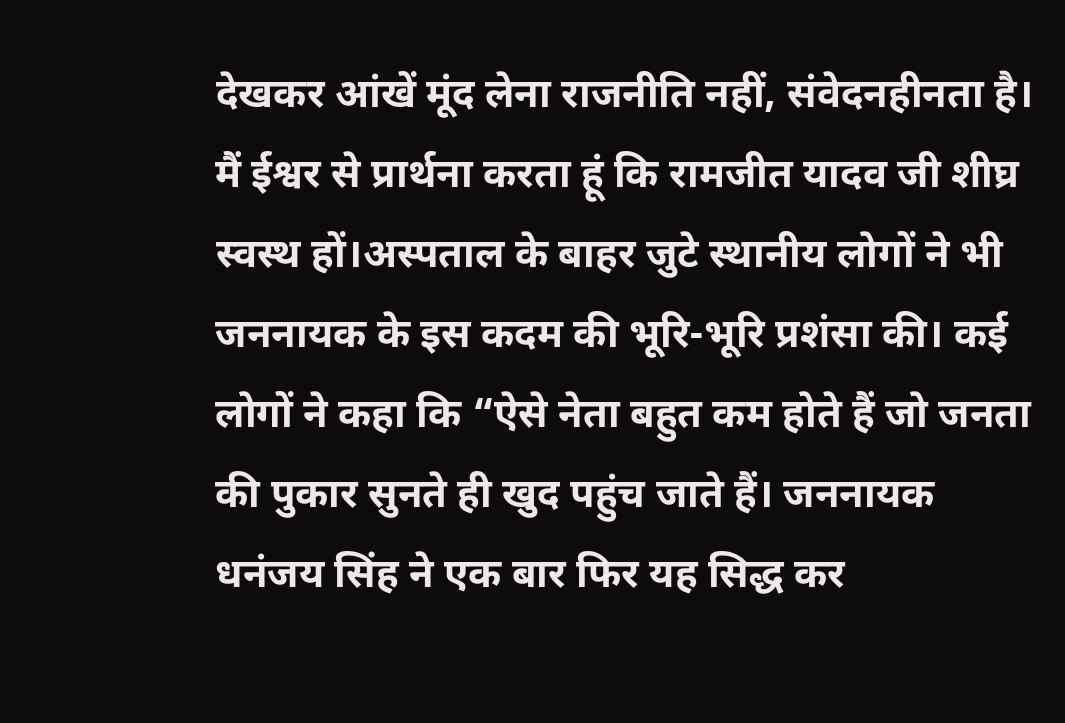देखकर आंखें मूंद लेना राजनीति नहीं, संवेदनहीनता है। मैं ईश्वर से प्रार्थना करता हूं कि रामजीत यादव जी शीघ्र स्वस्थ हों।अस्पताल के बाहर जुटे स्थानीय लोगों ने भी जननायक के इस कदम की भूरि-भूरि प्रशंसा की। कई लोगों ने कहा कि “ऐसे नेता बहुत कम होते हैं जो जनता की पुकार सुनते ही खुद पहुंच जाते हैं। जननायक धनंजय सिंह ने एक बार फिर यह सिद्ध कर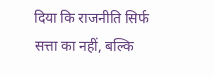दिया कि राजनीति सिर्फ सत्ता का नहीं, बल्कि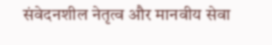संवेदनशील नेतृत्व और मानवीय सेवा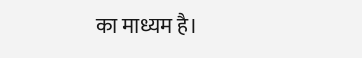का माध्यम है।